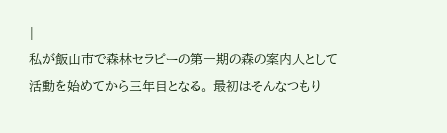|
私が飯山市で森林セラピーの第一期の森の案内人として活動を始めてから三年目となる。 最初はそんなつもり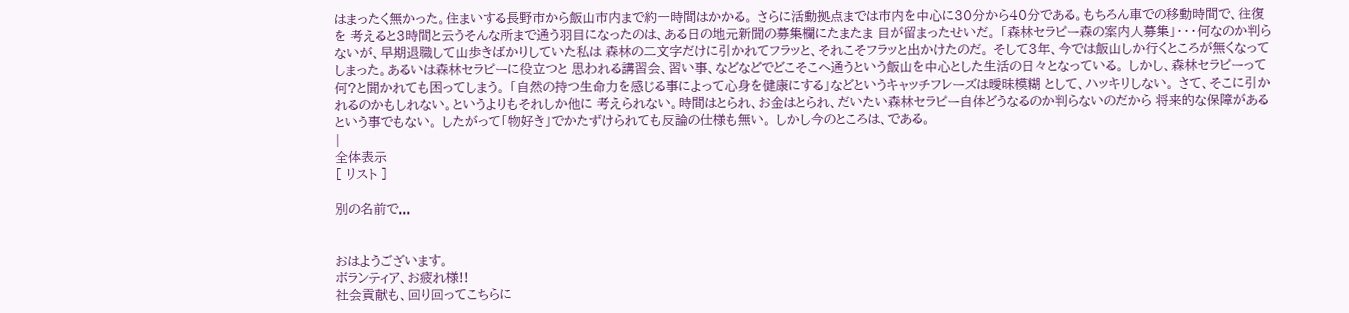はまったく無かった。住まいする長野市から飯山市内まで約一時間はかかる。 さらに活動拠点までは市内を中心に30分から40分である。もちろん車での移動時間で、往復を 考えると3時間と云うそんな所まで通う羽目になったのは、ある日の地元新聞の募集欄にたまたま 目が留まったせいだ。 「森林セラピー森の案内人募集」・・・何なのか判らないが、早期退職して山歩きばかりしていた私は 森林の二文字だけに引かれてフラッと、それこそフラッと出かけたのだ。 そして3年、今では飯山しか行くところが無くなってしまった。あるいは森林セラピーに役立つと 思われる講習会、習い事、などなどでどこそこへ通うという飯山を中心とした生活の日々となっている。 しかし、森林セラピーって何?と聞かれても困ってしまう。 「自然の持つ生命力を感じる事によって心身を健康にする」などというキャッチフレーズは曖昧模糊 として、ハッキリしない。 さて、そこに引かれるのかもしれない。というよりもそれしか他に 考えられない。時間はとられ、お金はとられ、だいたい森林セラピー自体どうなるのか判らないのだから 将来的な保障があるという事でもない。 したがって「物好き」でかたずけられても反論の仕様も無い。 しかし今のところは、である。
|
全体表示
[ リスト ]

別の名前で...


おはようございます。
ボランティア、お疲れ様!!
社会貢献も、回り回ってこちらに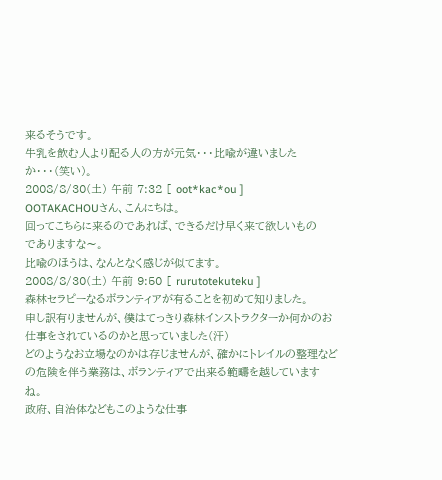来るそうです。
牛乳を飲む人より配る人の方が元気・・・比喩が違いましたか・・・(笑い)。
2008/8/30(土) 午前 7:32 [ oot*kac*ou ]
OOTAKACHOUさん、こんにちは。
回ってこちらに来るのであれば、できるだけ早く来て欲しいもの
でありますな〜。
比喩のほうは、なんとなく感じが似てます。
2008/8/30(土) 午前 9:50 [ rurutotekuteku ]
森林セラピーなるボランティアが有ることを初めて知りました。
申し訳有りませんが、僕はてっきり森林インストラクターか何かのお仕事をされているのかと思っていました(汗)
どのようなお立場なのかは存じませんが、確かにトレイルの整理などの危険を伴う業務は、ボランティアで出来る範疇を越していますね。
政府、自治体などもこのような仕事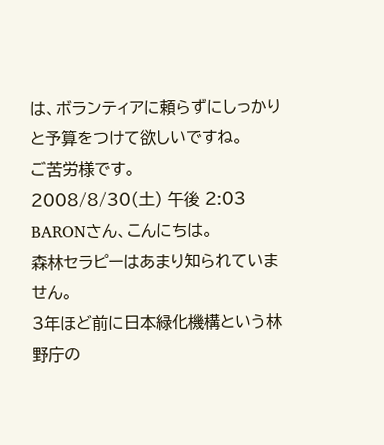は、ボランティアに頼らずにしっかりと予算をつけて欲しいですね。
ご苦労様です。
2008/8/30(土) 午後 2:03
BARONさん、こんにちは。
森林セラピーはあまり知られていません。
3年ほど前に日本緑化機構という林野庁の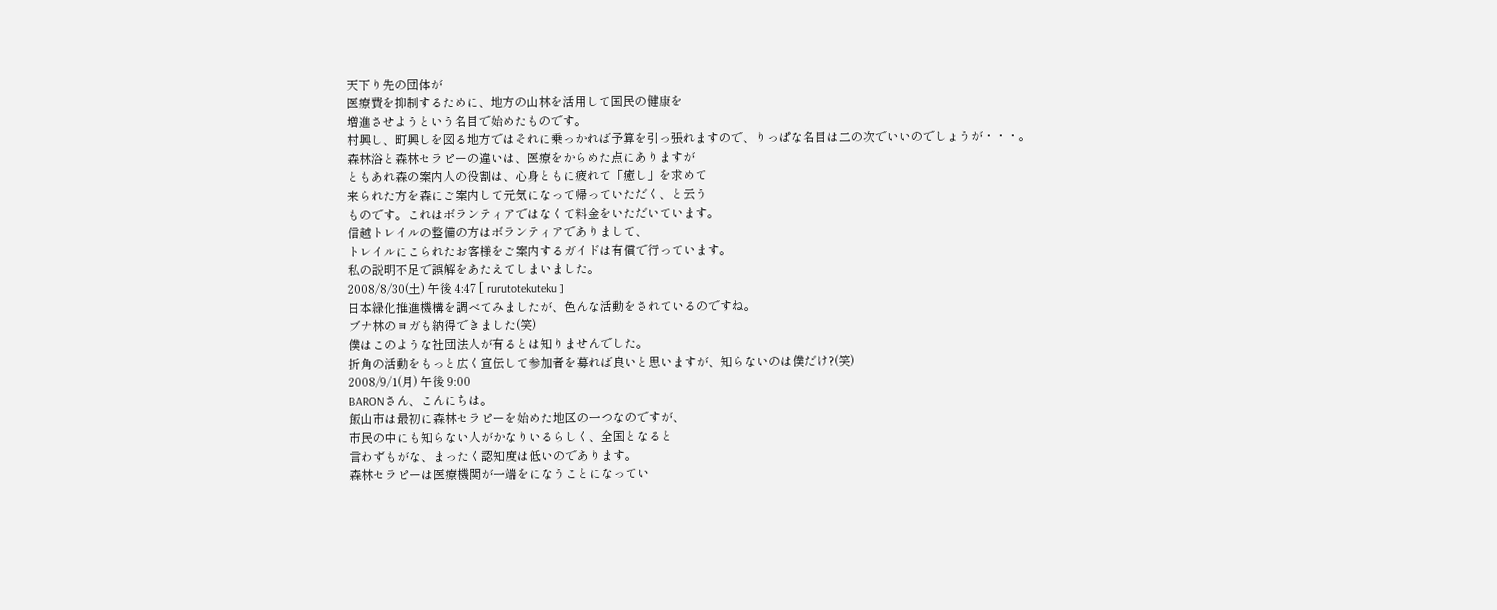天下り先の団体が
医療費を抑制するために、地方の山林を活用して国民の健康を
増進させようという名目で始めたものです。
村興し、町興しを図る地方ではそれに乗っかれば予算を引っ張れますので、りっぱな名目は二の次でいいのでしょうが・・・。
森林浴と森林セラピーの違いは、医療をからめた点にありますが
ともあれ森の案内人の役割は、心身ともに疲れて「癒し」を求めて
来られた方を森にご案内して元気になって帰っていただく、と云う
ものです。これはボランティアではなくて料金をいただいています。
信越トレイルの整備の方はボランティアでありまして、
トレイルにこられたお客様をご案内するガイドは有償で行っています。
私の説明不足で誤解をあたえてしまいました。
2008/8/30(土) 午後 4:47 [ rurutotekuteku ]
日本緑化推進機構を調べてみましたが、色んな活動をされているのですね。
ブナ林のヨガも納得できました(笑)
僕はこのような社団法人が有るとは知りませんでした。
折角の活動をもっと広く宣伝して参加者を募れば良いと思いますが、知らないのは僕だけ?(笑)
2008/9/1(月) 午後 9:00
BARONさん、こんにちは。
飯山市は最初に森林セラピーを始めた地区の一つなのですが、
市民の中にも知らない人がかなりいるらしく、全国となると
言わずもがな、まったく認知度は低いのであります。
森林セラピーは医療機関が一端をになうことになってい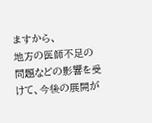ますから、
地方の医師不足の問題などの影響を受けて、今後の展開が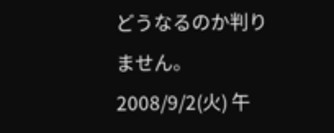どうなるのか判りません。
2008/9/2(火) 午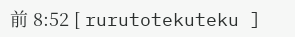前 8:52 [ rurutotekuteku ]